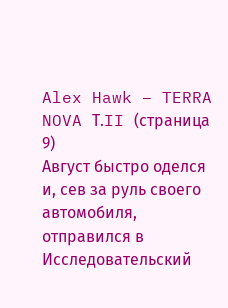Alex Hawk – TERRA NOVA Т.II (страница 9)
Август быстро оделся и, сев за руль своего автомобиля, отправился в Исследовательский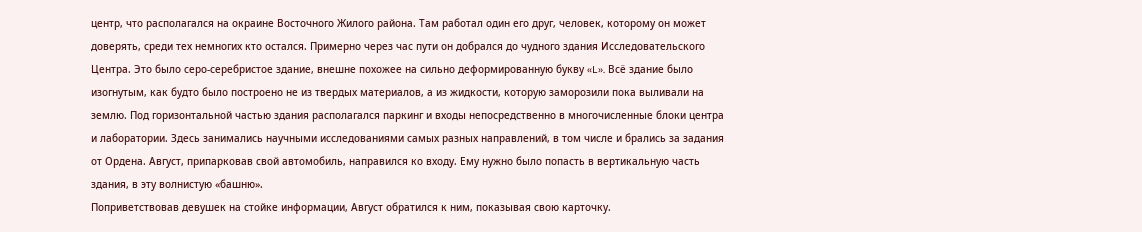центр, что располагался на окраине Восточного Жилого района. Там работал один его друг, человек, которому он может доверять, среди тех немногих кто остался. Примерно через час пути он добрался до чудного здания Исследовательского Центра. Это было серо-серебристое здание, внешне похожее на сильно деформированную букву «L». Всё здание было изогнутым, как будто было построено не из твердых материалов, а из жидкости, которую заморозили пока выливали на землю. Под горизонтальной частью здания располагался паркинг и входы непосредственно в многочисленные блоки центра и лаборатории. Здесь занимались научными исследованиями самых разных направлений, в том числе и брались за задания от Ордена. Август, припарковав свой автомобиль, направился ко входу. Ему нужно было попасть в вертикальную часть здания, в эту волнистую «башню».
Поприветствовав девушек на стойке информации, Август обратился к ним, показывая свою карточку.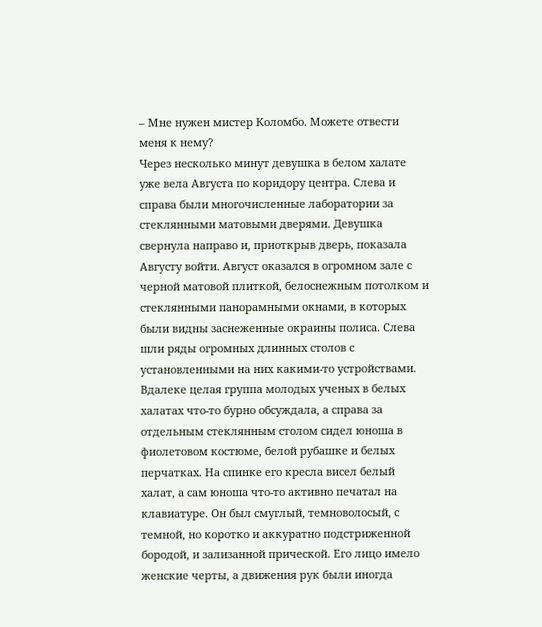– Мне нужен мистер Коломбо. Можете отвести меня к нему?
Через несколько минут девушка в белом халате уже вела Августа по коридору центра. Слева и справа были многочисленные лаборатории за стеклянными матовыми дверями. Девушка свернула направо и, приоткрыв дверь, показала Августу войти. Август оказался в огромном зале с черной матовой плиткой, белоснежным потолком и стеклянными панорамными окнами, в которых были видны заснеженные окраины полиса. Слева шли ряды огромных длинных столов с установленными на них какими-то устройствами. Вдалеке целая группа молодых ученых в белых халатах что-то бурно обсуждала, а справа за отдельным стеклянным столом сидел юноша в фиолетовом костюме, белой рубашке и белых перчатках. На спинке его кресла висел белый халат, а сам юноша что-то активно печатал на клавиатуре. Он был смуглый, темноволосый, с темной, но коротко и аккуратно подстриженной бородой, и зализанной прической. Его лицо имело женские черты, а движения рук были иногда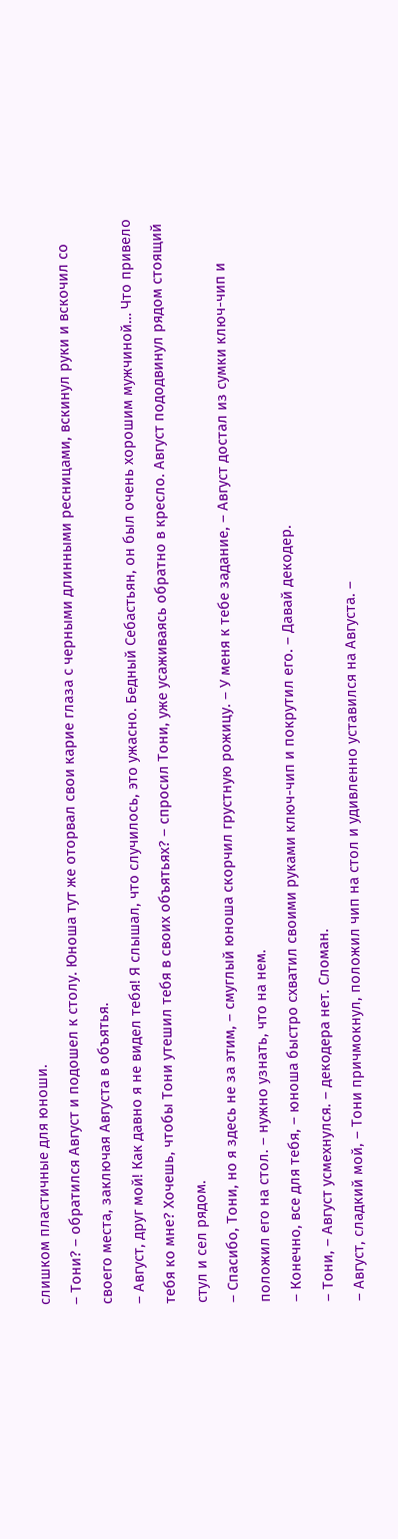слишком пластичные для юноши.
– Тони? – обратился Август и подошел к столу. Юноша тут же оторвал свои карие глаза с черными длинными ресницами, вскинул руки и вскочил со своего места, заключая Августа в объятья.
– Август, друг мой! Как давно я не видел тебя! Я слышал, что случилось, это ужасно. Бедный Себастьян, он был очень хорошим мужчиной… Что привело тебя ко мне? Хочешь, чтобы Тони утешил тебя в своих объятьях? – спросил Тони, уже усаживаясь обратно в кресло. Август пододвинул рядом стоящий стул и сел рядом.
– Спасибо, Тони, но я здесь не за этим, – смуглый юноша скорчил грустную рожицу. – У меня к тебе задание, – Август достал из сумки ключ-чип и положил его на стол. – нужно узнать, что на нем.
– Конечно, все для тебя, – юноша быстро схватил своими руками ключ-чип и покрутил его. – Давай декодер.
– Тони, – Август усмехнулся. – декодера нет. Сломан.
– Август, сладкий мой, – Тони причмокнул, положил чип на стол и удивленно уставился на Августа. –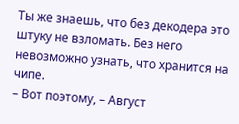Ты же знаешь, что без декодера это штуку не взломать. Без него невозможно узнать, что хранится на чипе.
– Вот поэтому, – Август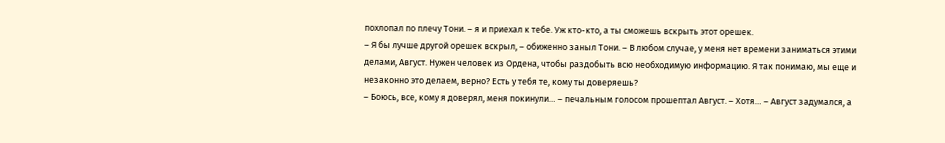похлопал по плечу Тони. – я и приехал к тебе. Уж кто-кто, а ты сможешь вскрыть этот орешек.
– Я бы лучше другой орешек вскрыл, – обиженно заныл Тони. – В любом случае, у меня нет времени заниматься этими делами, Август. Нужен человек из Ордена, чтобы раздобыть всю необходимую информацию. Я так понимаю, мы еще и незаконно это делаем, верно? Есть у тебя те, кому ты доверяешь?
– Боюсь, все, кому я доверял, меня покинули… – печальным голосом прошептал Август. – Хотя… – Август задумался, а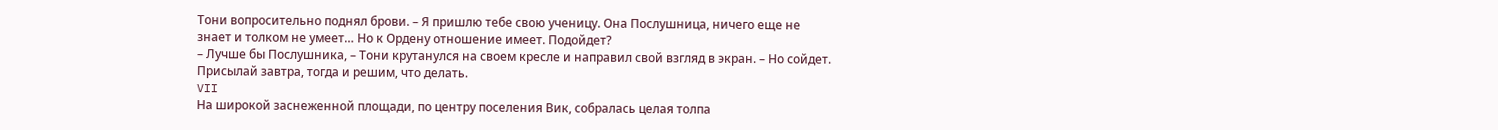Тони вопросительно поднял брови. – Я пришлю тебе свою ученицу. Она Послушница, ничего еще не знает и толком не умеет… Но к Ордену отношение имеет. Подойдет?
– Лучше бы Послушника, – Тони крутанулся на своем кресле и направил свой взгляд в экран. – Но сойдет. Присылай завтра, тогда и решим, что делать.
VII
На широкой заснеженной площади, по центру поселения Вик, собралась целая толпа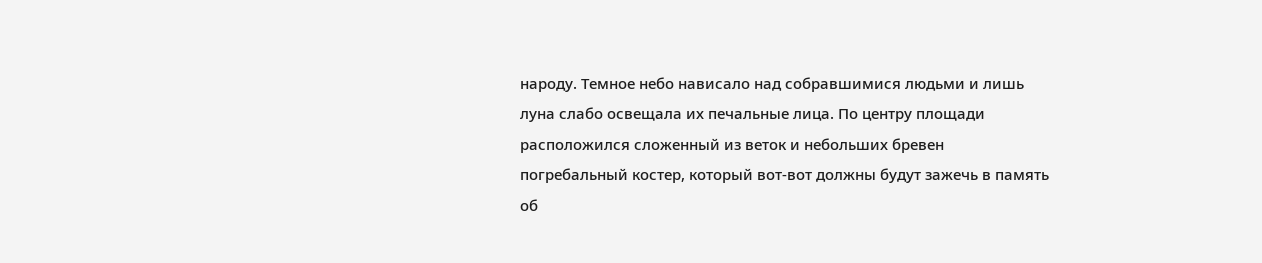народу. Темное небо нависало над собравшимися людьми и лишь луна слабо освещала их печальные лица. По центру площади расположился сложенный из веток и небольших бревен погребальный костер, который вот-вот должны будут зажечь в память об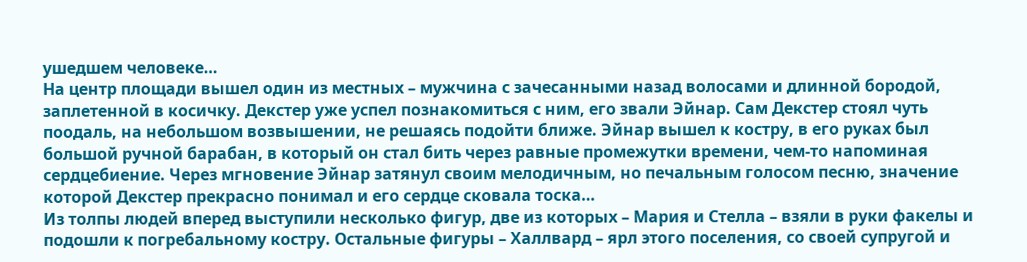ушедшем человеке…
На центр площади вышел один из местных – мужчина с зачесанными назад волосами и длинной бородой, заплетенной в косичку. Декстер уже успел познакомиться с ним, его звали Эйнар. Сам Декстер стоял чуть поодаль, на небольшом возвышении, не решаясь подойти ближе. Эйнар вышел к костру, в его руках был большой ручной барабан, в который он стал бить через равные промежутки времени, чем-то напоминая сердцебиение. Через мгновение Эйнар затянул своим мелодичным, но печальным голосом песню, значение которой Декстер прекрасно понимал и его сердце сковала тоска…
Из толпы людей вперед выступили несколько фигур, две из которых – Мария и Стелла – взяли в руки факелы и подошли к погребальному костру. Остальные фигуры – Халлвард – ярл этого поселения, со своей супругой и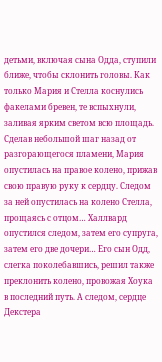детьми, включая сына Одда, ступили ближе, чтобы склонить головы. Как только Мария и Стелла коснулись факелами бревен, те вспыхнули, заливая ярким светом всю площадь.
Сделав небольшой шаг назад от разгорающегося пламени, Мария опустилась на правое колено, прижав свою правую руку к сердцу. Следом за ней опустилась на колено Стелла, прощаясь с отцом… Халлвард опустился следом, затем его супруга, затем его две дочери… Его сын Одд, слегка поколебавшись, решил также преклонить колено, провожая Хоука в последний путь. А следом, сердце Декстера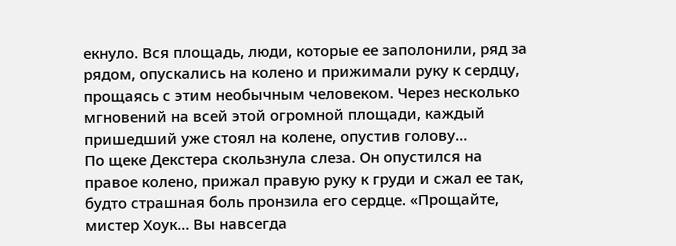екнуло. Вся площадь, люди, которые ее заполонили, ряд за рядом, опускались на колено и прижимали руку к сердцу, прощаясь с этим необычным человеком. Через несколько мгновений на всей этой огромной площади, каждый пришедший уже стоял на колене, опустив голову…
По щеке Декстера скользнула слеза. Он опустился на правое колено, прижал правую руку к груди и сжал ее так, будто страшная боль пронзила его сердце. «Прощайте, мистер Хоук… Вы навсегда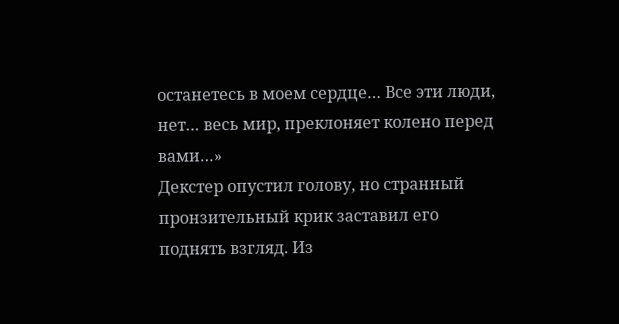останетесь в моем сердце… Все эти люди, нет… весь мир, преклоняет колено перед вами…»
Декстер опустил голову, но странный пронзительный крик заставил его поднять взгляд. Из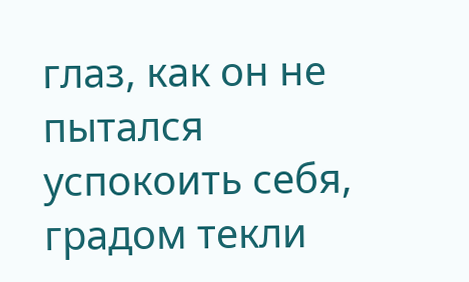глаз, как он не пытался успокоить себя, градом текли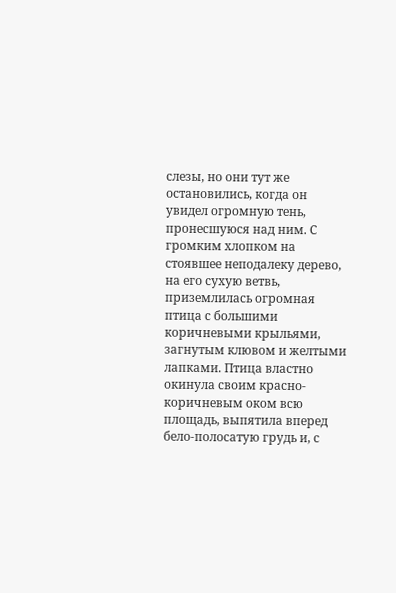слезы, но они тут же остановились, когда он увидел огромную тень, пронесшуюся над ним. С громким хлопком на стоявшее неподалеку дерево, на его сухую ветвь, приземлилась огромная птица с большими коричневыми крыльями, загнутым клювом и желтыми лапками. Птица властно окинула своим красно-коричневым оком всю площадь, выпятила вперед бело-полосатую грудь и, с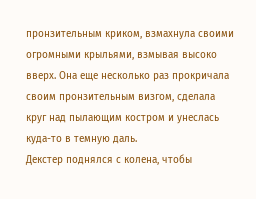пронзительным криком, взмахнула своими огромными крыльями, взмывая высоко вверх. Она еще несколько раз прокричала своим пронзительным визгом, сделала круг над пылающим костром и унеслась куда-то в темную даль.
Декстер поднялся с колена, чтобы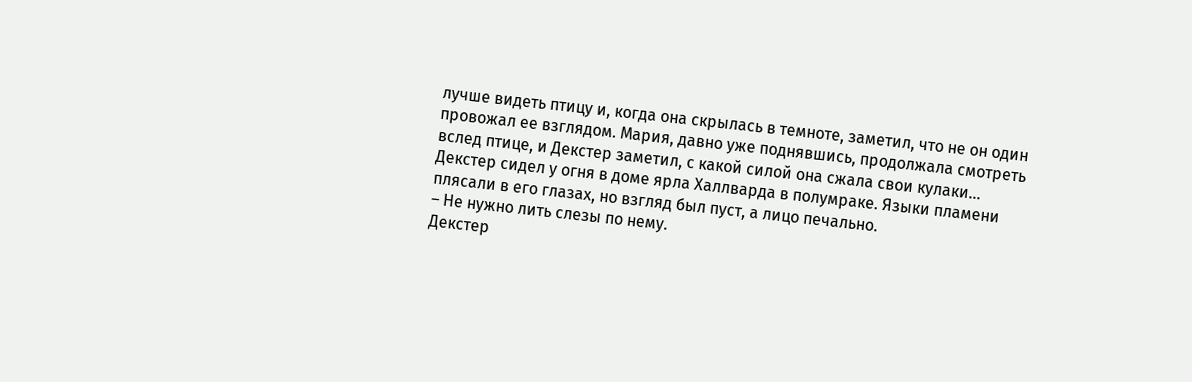лучше видеть птицу и, когда она скрылась в темноте, заметил, что не он один провожал ее взглядом. Мария, давно уже поднявшись, продолжала смотреть вслед птице, и Декстер заметил, с какой силой она сжала свои кулаки…
Декстер сидел у огня в доме ярла Халлварда в полумраке. Языки пламени плясали в его глазах, но взгляд был пуст, а лицо печально.
– Не нужно лить слезы по нему.
Декстер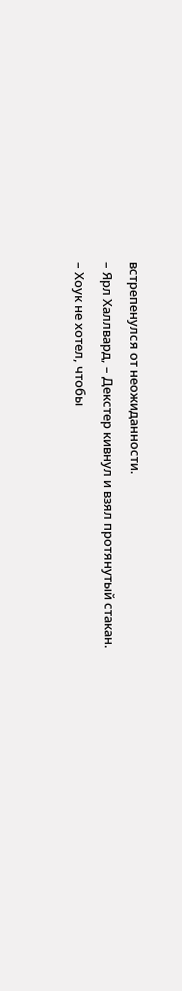встрепенулся от неожиданности.
– Ярл Халлвард, – Декстер кивнул и взял протянутый стакан.
– Хоук не хотел, чтобы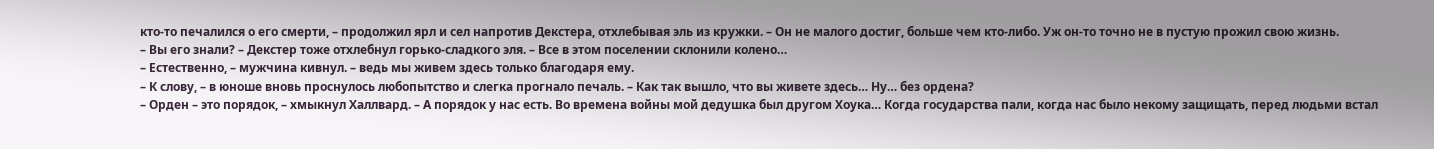кто-то печалился о его смерти, – продолжил ярл и сел напротив Декстера, отхлебывая эль из кружки. – Он не малого достиг, больше чем кто-либо. Уж он-то точно не в пустую прожил свою жизнь.
– Вы его знали? – Декстер тоже отхлебнул горько-сладкого эля. – Все в этом поселении склонили колено…
– Естественно, – мужчина кивнул. – ведь мы живем здесь только благодаря ему.
– К слову, – в юноше вновь проснулось любопытство и слегка прогнало печаль. – Как так вышло, что вы живете здесь… Ну… без ордена?
– Орден – это порядок, – хмыкнул Халлвард. – А порядок у нас есть. Во времена войны мой дедушка был другом Хоука… Когда государства пали, когда нас было некому защищать, перед людьми встал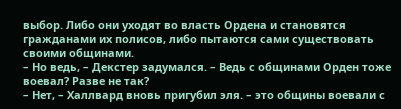выбор. Либо они уходят во власть Ордена и становятся гражданами их полисов, либо пытаются сами существовать своими общинами.
– Но ведь, – Декстер задумался. – Ведь с общинами Орден тоже воевал? Разве не так?
– Нет, – Халлвард вновь пригубил эля. – это общины воевали с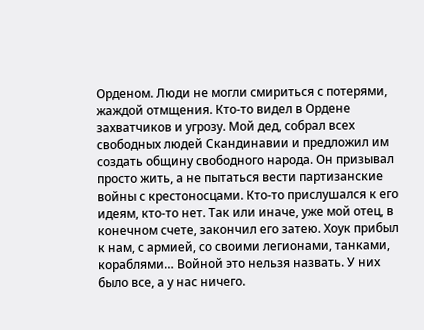Орденом. Люди не могли смириться с потерями, жаждой отмщения. Кто-то видел в Ордене захватчиков и угрозу. Мой дед, собрал всех свободных людей Скандинавии и предложил им создать общину свободного народа. Он призывал просто жить, а не пытаться вести партизанские войны с крестоносцами. Кто-то прислушался к его идеям, кто-то нет. Так или иначе, уже мой отец, в конечном счете, закончил его затею. Хоук прибыл к нам, с армией, со своими легионами, танками, кораблями… Войной это нельзя назвать. У них было все, а у нас ничего.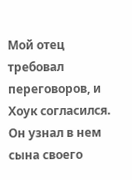Мой отец требовал переговоров, и Хоук согласился. Он узнал в нем сына своего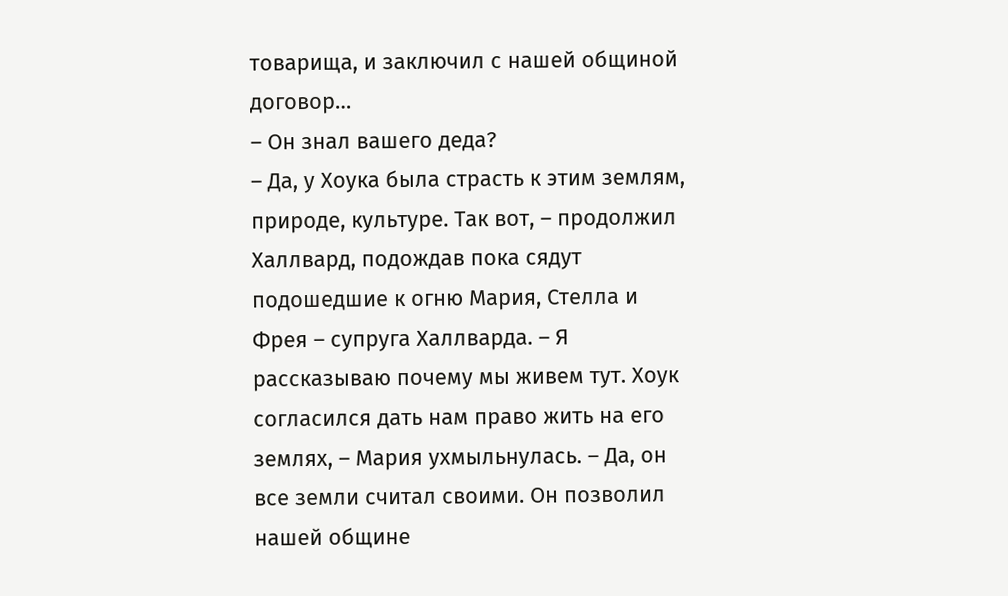товарища, и заключил с нашей общиной договор…
– Он знал вашего деда?
– Да, у Хоука была страсть к этим землям, природе, культуре. Так вот, – продолжил Халлвард, подождав пока сядут подошедшие к огню Мария, Стелла и Фрея – супруга Халлварда. – Я рассказываю почему мы живем тут. Хоук согласился дать нам право жить на его землях, – Мария ухмыльнулась. – Да, он все земли считал своими. Он позволил нашей общине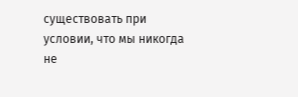существовать при условии, что мы никогда не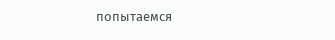попытаемся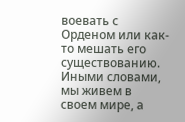воевать с Орденом или как-то мешать его существованию. Иными словами, мы живем в своем мире, а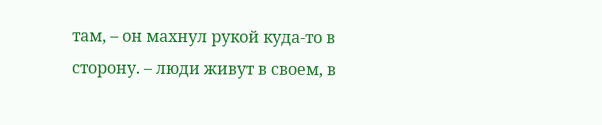там, – он махнул рукой куда-то в сторону. – люди живут в своем, в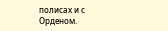полисах и с Орденом.